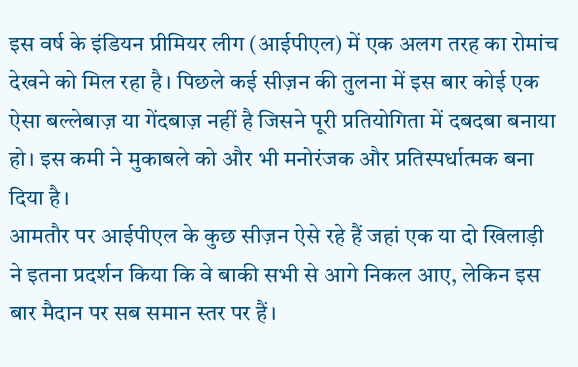इस वर्ष के इंडियन प्रीमियर लीग (आईपीएल) में एक अलग तरह का रोमांच देखने को मिल रहा है। पिछले कई सीज़न की तुलना में इस बार कोई एक ऐसा बल्लेबाज़ या गेंदबाज़ नहीं है जिसने पूरी प्रतियोगिता में दबदबा बनाया हो। इस कमी ने मुकाबले को और भी मनोरंजक और प्रतिस्पर्धात्मक बना दिया है।
आमतौर पर आईपीएल के कुछ सीज़न ऐसे रहे हैं जहां एक या दो खिलाड़ी ने इतना प्रदर्शन किया कि वे बाकी सभी से आगे निकल आए, लेकिन इस बार मैदान पर सब समान स्तर पर हैं।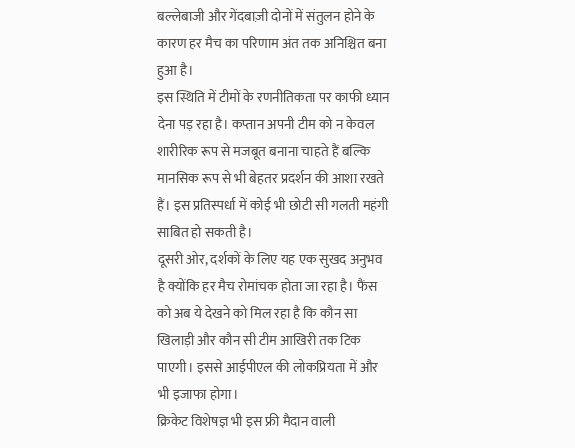बल्लेबाजी और गेंदबाज़ी दोनों में संतुलन होने के कारण हर मैच का परिणाम अंत तक अनिश्चित बना हुआ है।
इस स्थिति में टीमों के रणनीतिकता पर काफी ध्यान देना पड़ रहा है। कप्तान अपनी टीम को न केवल शारीरिक रूप से मजबूत बनाना चाहते हैं बल्कि मानसिक रूप से भी बेहतर प्रदर्शन की आशा रखते हैं। इस प्रतिस्पर्धा में कोई भी छोटी सी गलती महंगी साबित हो सकती है।
दूसरी ओर, दर्शकों के लिए यह एक सुखद अनुभव है क्योंकि हर मैच रोमांचक होता जा रहा है। फैंस को अब ये देखने को मिल रहा है कि कौन सा खिलाड़ी और कौन सी टीम आखिरी तक टिक पाएगी। इससे आईपीएल की लोकप्रियता में और भी इजाफा होगा।
क्रिकेट विशेषज्ञ भी इस फ्री मैदान वाली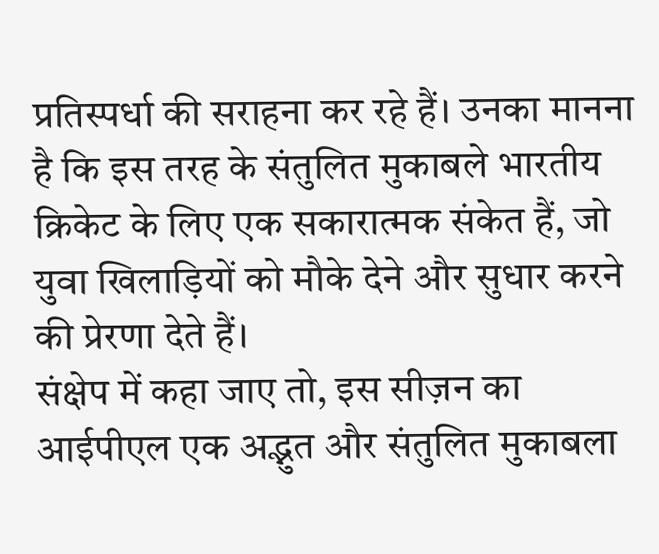प्रतिस्पर्धा की सराहना कर रहे हैं। उनका मानना है कि इस तरह के संतुलित मुकाबले भारतीय क्रिकेट के लिए एक सकारात्मक संकेत हैं, जो युवा खिलाड़ियों को मौके देने और सुधार करने की प्रेरणा देते हैं।
संक्षेप में कहा जाए तो, इस सीज़न का आईपीएल एक अद्भुत और संतुलित मुकाबला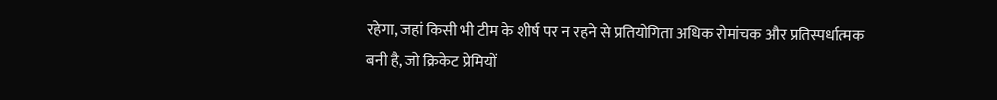रहेगा, जहां किसी भी टीम के शीर्ष पर न रहने से प्रतियोगिता अधिक रोमांचक और प्रतिस्पर्धात्मक बनी है, जो क्रिकेट प्रेमियों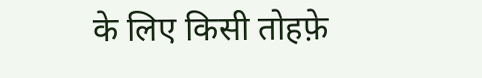के लिए किसी तोहफ़े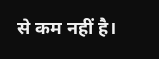से कम नहीं है।